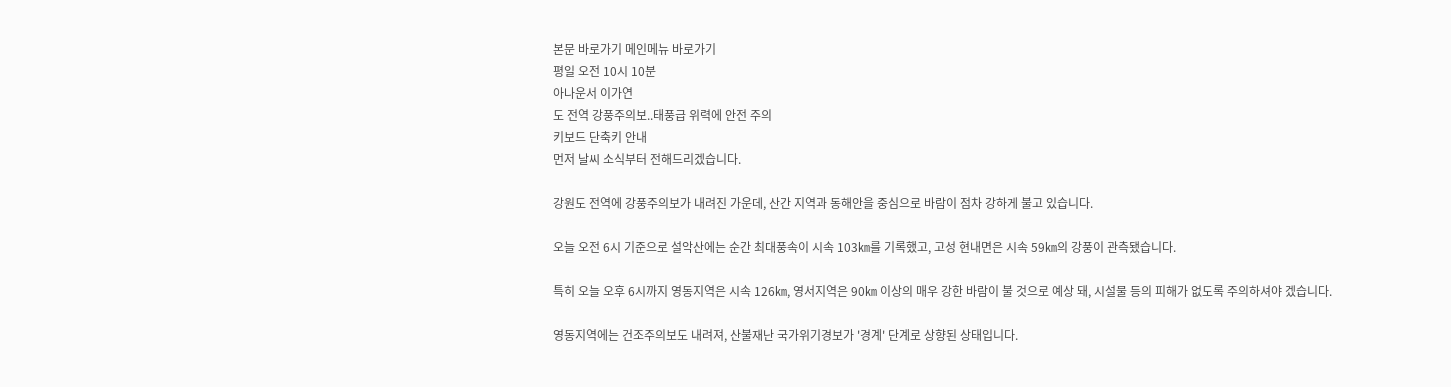본문 바로가기 메인메뉴 바로가기
평일 오전 10시 10분
아나운서 이가연
도 전역 강풍주의보..태풍급 위력에 안전 주의
키보드 단축키 안내
먼저 날씨 소식부터 전해드리겠습니다.

강원도 전역에 강풍주의보가 내려진 가운데, 산간 지역과 동해안을 중심으로 바람이 점차 강하게 불고 있습니다.

오늘 오전 6시 기준으로 설악산에는 순간 최대풍속이 시속 103㎞를 기록했고, 고성 현내면은 시속 59㎞의 강풍이 관측됐습니다.

특히 오늘 오후 6시까지 영동지역은 시속 126㎞, 영서지역은 90㎞ 이상의 매우 강한 바람이 불 것으로 예상 돼, 시설물 등의 피해가 없도록 주의하셔야 겠습니다.

영동지역에는 건조주의보도 내려져, 산불재난 국가위기경보가 '경계' 단계로 상향된 상태입니다.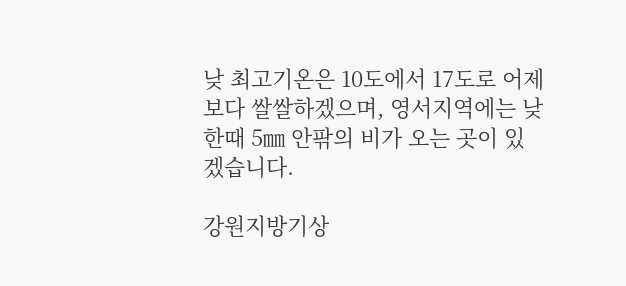낮 최고기온은 10도에서 17도로 어제보다 쌀쌀하겠으며, 영서지역에는 낮 한때 5㎜ 안팎의 비가 오는 곳이 있겠습니다.

강원지방기상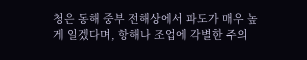청은 동해 중부 전해상에서 파도가 매우 높게 일겠다며, 항해나 조업에 각별한 주의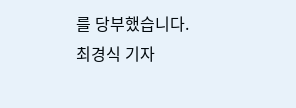를 당부했습니다.
최경식 기자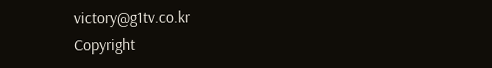victory@g1tv.co.kr
Copyright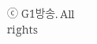ⓒ G1방송. All rights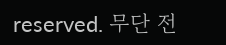reserved. 무단 전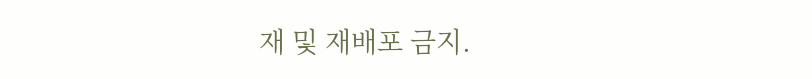재 및 재배포 금지.